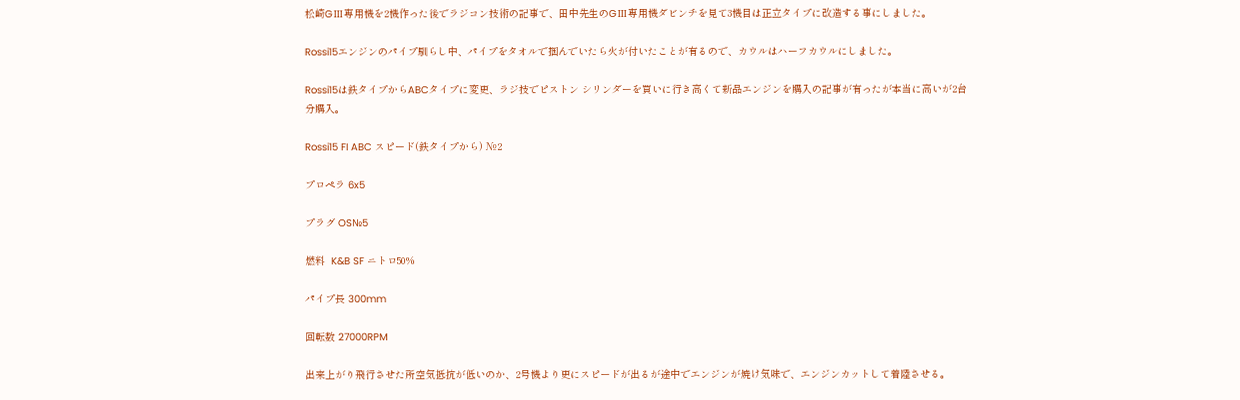松崎GⅢ専用機を2機作った後でラジコン技術の記事で、田中先生のGⅢ専用機ダビンチを見て3機目は正立タイプに改造する事にしました。

Rossi15エンジンのパイプ馴らし中、パイプをタオルで掴んでいたら火が付いたことが有るので、カウルはハーフカウルにしました。

Rossi15は鉄タイプからABCタイプに変更、ラジ技でピストン シリンダーを買いに行き高くて新品エンジンを購入の記事が有ったが本当に高いが2台分購入。

Rossi15 FI ABC スピード(鉄タイプから) №2

プロペラ 6x5

プラグ OS№5

燃料  K&B SF ニトロ50%

パイプ長 300mm

回転数 27000RPM

出来上がり飛行させた所空気抵抗が低いのか、2号機より更にスピードが出るが途中でエンジンが焼け気味で、エンジンカットして着陸させる。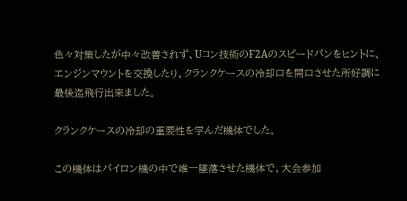色々対策したが中々改善されず、Uコン技術のF2Aのスピードパンをヒントに、エンジンマウントを交換したり、クランクケースの冷却口を開口させた所好調に最後迄飛行出来ました。

クランクケースの冷却の重要性を学んだ機体でした。

この機体はパイロン機の中で唯一墜落させた機体で、大会参加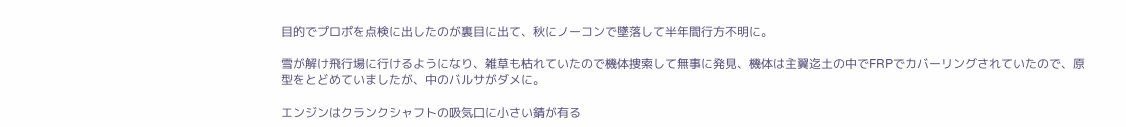目的でプロポを点検に出したのが裏目に出て、秋にノーコンで墜落して半年間行方不明に。

雪が解け飛行場に行けるようになり、雑草も枯れていたので機体捜索して無事に発見、機体は主翼迄土の中でFRPでカバーリングされていたので、原型をとどめていましたが、中のバルサがダメに。

エンジンはクランクシャフトの吸気口に小さい錆が有る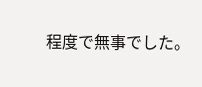程度で無事でした。